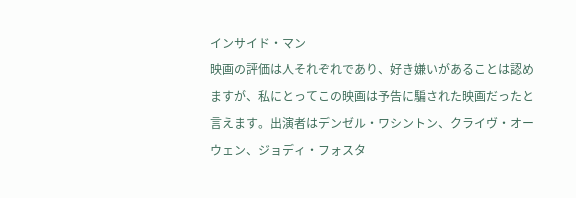インサイド・マン
映画の評価は人それぞれであり、好き嫌いがあることは認めますが、私にとってこの映画は予告に騙された映画だったと言えます。出演者はデンゼル・ワシントン、クライヴ・オーウェン、ジョディ・フォスタ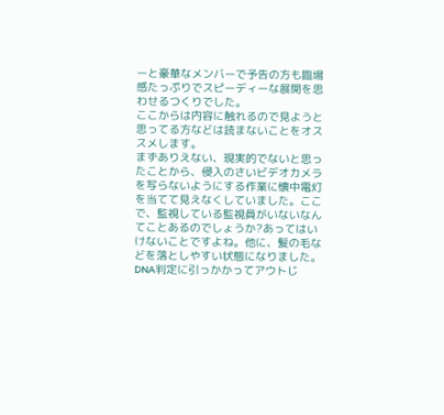ーと豪華なメンバーで予告の方も臨場感たっぷりでスピーディーな展開を思わせるつくりでした。
ここからは内容に触れるので見ようと思ってる方などは読まないことをオススメします。
まずありえない、現実的でないと思ったことから、侵入のさいビデオカメラを写らないようにする作業に懐中電灯を当てて見えなくしていました。ここで、監視している監視員がいないなんてことあるのでしょうか?あってはいけないことですよね。他に、髪の毛などを落としやすい状態になりました。DNA判定に引っかかってアウトじ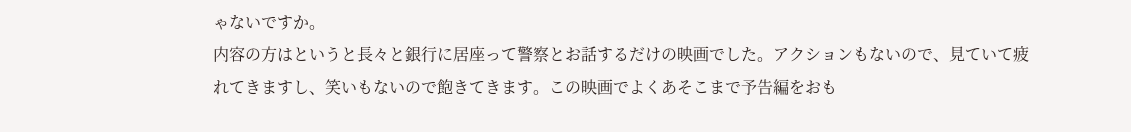ゃないですか。
内容の方はというと長々と銀行に居座って警察とお話するだけの映画でした。アクションもないので、見ていて疲れてきますし、笑いもないので飽きてきます。この映画でよくあそこまで予告編をおも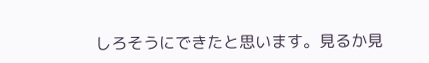しろそうにできたと思います。見るか見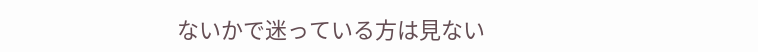ないかで迷っている方は見ない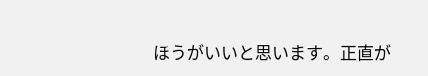ほうがいいと思います。正直が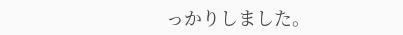っかりしました。